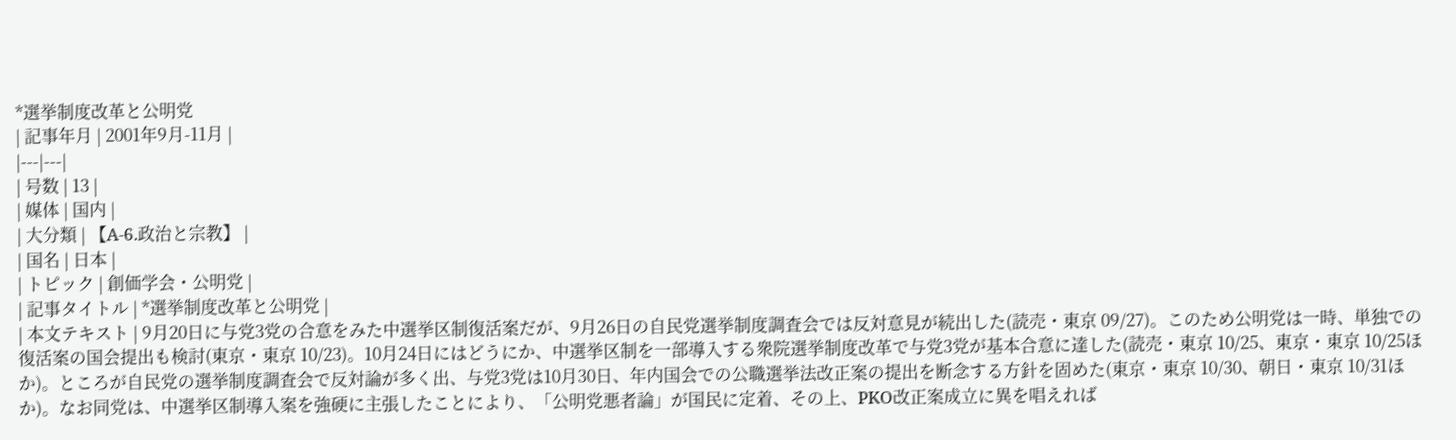*選挙制度改革と公明党
| 記事年月 | 2001年9月-11月 |
|---|---|
| 号数 | 13 |
| 媒体 | 国内 |
| 大分類 | 【A-6.政治と宗教】 |
| 国名 | 日本 |
| トピック | 創価学会・公明党 |
| 記事タイトル | *選挙制度改革と公明党 |
| 本文テキスト | 9月20日に与党3党の合意をみた中選挙区制復活案だが、9月26日の自民党選挙制度調査会では反対意見が続出した(読売・東京 09/27)。このため公明党は一時、単独での復活案の国会提出も検討(東京・東京 10/23)。10月24日にはどうにか、中選挙区制を一部導入する衆院選挙制度改革で与党3党が基本合意に達した(読売・東京 10/25、東京・東京 10/25ほか)。ところが自民党の選挙制度調査会で反対論が多く出、与党3党は10月30日、年内国会での公職選挙法改正案の提出を断念する方針を固めた(東京・東京 10/30、朝日・東京 10/31ほか)。なお同党は、中選挙区制導入案を強硬に主張したことにより、「公明党悪者論」が国民に定着、その上、PKO改正案成立に異を唱えれば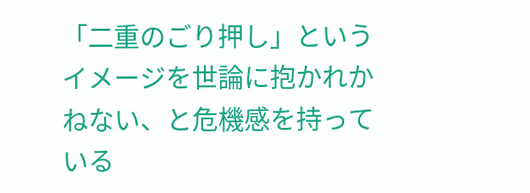「二重のごり押し」というイメージを世論に抱かれかねない、と危機感を持っている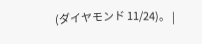(ダイヤモンド 11/24)。 |